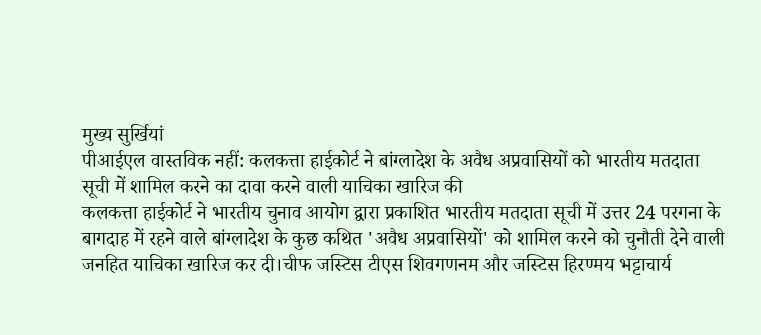मुख्य सुर्खियां
पीआईएल वास्तविक नहीं: कलकत्ता हाईकोर्ट ने बांग्लादेश के अवैध अप्रवासियों को भारतीय मतदाता सूची में शामिल करने का दावा करने वाली याचिका खारिज की
कलकत्ता हाईकोर्ट ने भारतीय चुनाव आयोग द्वारा प्रकाशित भारतीय मतदाता सूची में उत्तर 24 परगना के बागदाह में रहने वाले बांग्लादेश के कुछ कथित 'अवैध अप्रवासियों' को शामिल करने को चुनौती देने वाली जनहित याचिका खारिज कर दी।चीफ जस्टिस टीएस शिवगणनम और जस्टिस हिरण्मय भट्टाचार्य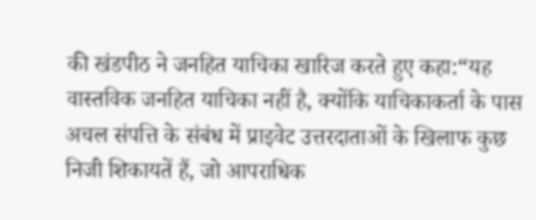की खंडपीठ ने जनहित याचिका खारिज करते हुए कहा:“यह वास्तविक जनहित याचिका नहीं है, क्योंकि याचिकाकर्ता के पास अचल संपत्ति के संबंध में प्राइवेट उत्तरदाताओं के खिलाफ कुछ निजी शिकायतें हैं, जो आपराधिक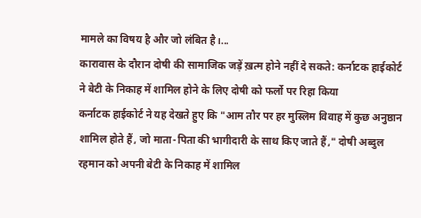मामले का विषय है और जो लंबित है।...
कारावास के दौरान दोषी की सामाजिक जड़ें ख़त्म होने नहीं दे सकते: कर्नाटक हाईकोर्ट ने बेटी के निकाह में शामिल होने के लिए दोषी को फर्लो पर रिहा किया
कर्नाटक हाईकोर्ट ने यह देखते हुए कि "आम तौर पर हर मुस्लिम विवाह में कुछ अनुष्ठान शामिल होते हैं, जो माता-पिता की भागीदारी के साथ किए जाते हैं," दोषी अब्दुल रहमान को अपनी बेटी के निकाह में शामिल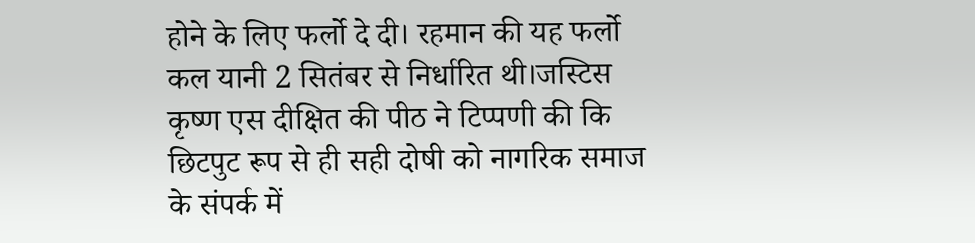होने के लिए फर्लो दे दी। रहमान की यह फर्लो कल यानी 2 सितंबर से निर्धारित थी।जस्टिस कृष्ण एस दीक्षित की पीठ ने टिप्पणी की कि छिटपुट रूप से ही सही दोषी को नागरिक समाज के संपर्क में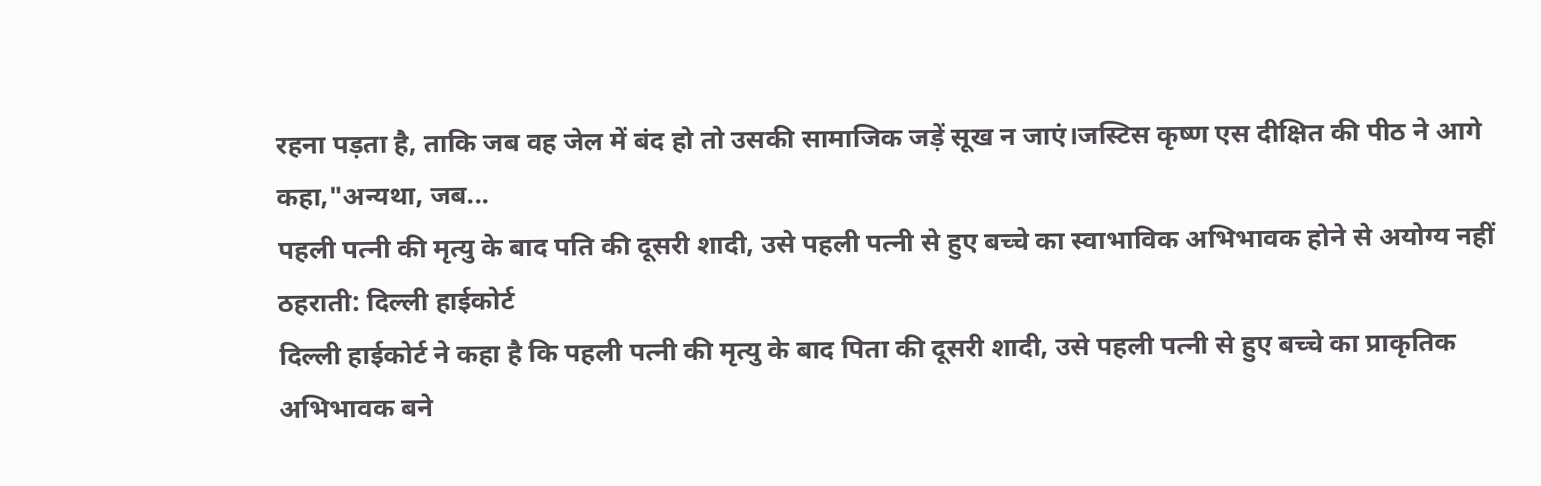रहना पड़ता है, ताकि जब वह जेल में बंद हो तो उसकी सामाजिक जड़ें सूख न जाएं।जस्टिस कृष्ण एस दीक्षित की पीठ ने आगे कहा,"अन्यथा, जब...
पहली पत्नी की मृत्यु के बाद पति की दूसरी शादी, उसे पहली पत्नी से हुए बच्चे का स्वाभाविक अभिभावक होने से अयोग्य नहीं ठहराती: दिल्ली हाईकोर्ट
दिल्ली हाईकोर्ट ने कहा है कि पहली पत्नी की मृत्यु के बाद पिता की दूसरी शादी, उसे पहली पत्नी से हुए बच्चे का प्राकृतिक अभिभावक बने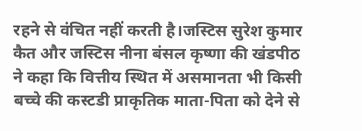रहने से वंचित नहीं करती है।जस्टिस सुरेश कुमार कैत और जस्टिस नीना बंसल कृष्णा की खंडपीठ ने कहा कि वित्तीय स्थित में असमानता भी किसी बच्चे की कस्टडी प्राकृतिक माता-पिता को देने से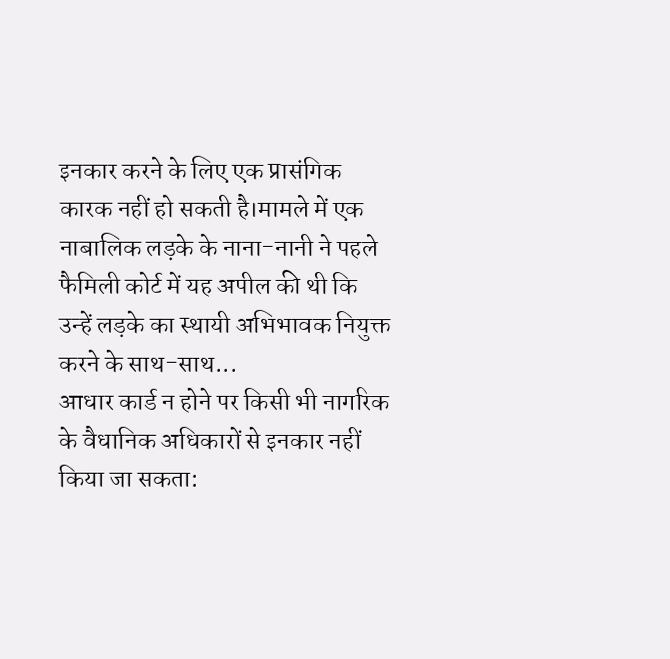इनकार करने के लिए एक प्रासंगिक कारक नहीं हो सकती है।मामले में एक नाबालिक लड़के के नाना-नानी ने पहले फैमिली कोर्ट में यह अपील की थी कि उन्हें लड़के का स्थायी अभिभावक नियुक्त करने के साथ-साथ...
आधार कार्ड न होने पर किसी भी नागरिक के वैधानिक अधिकारों से इनकार नहीं किया जा सकता: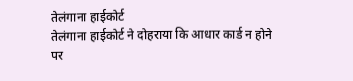तेलंगाना हाईकोर्ट
तेलंगाना हाईकोर्ट ने दोहराया कि आधार कार्ड न होने पर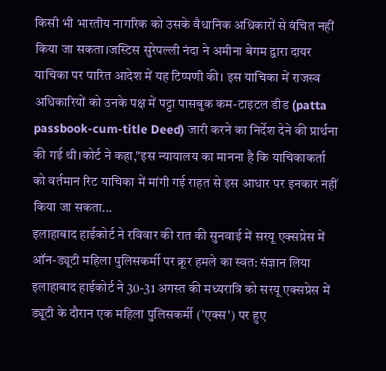किसी भी भारतीय नागरिक को उसके वैधानिक अधिकारों से वंचित नहीं किया जा सकता।जस्टिस सुरेपल्ली नंदा ने अमीना बेगम द्वारा दायर याचिका पर पारित आदेश में यह टिप्पणी की। इस याचिका में राजस्व अधिकारियों को उनके पक्ष में पट्टा पासबुक कम-टाइटल डीड (patta passbook-cum-title Deed) जारी करने का निर्देश देने की प्रार्थना की गई थी।कोर्ट ने कहा,"इस न्यायालय का मानना है कि याचिकाकर्ता को वर्तमान रिट याचिका में मांगी गई राहत से इस आधार पर इनकार नहीं किया जा सकता...
इलाहाबाद हाईकोर्ट ने रविवार की रात की सुनवाई में सरयू एक्सप्रेस में ऑन-ड्यूटी महिला पुलिसकर्मी पर क्रूर हमले का स्वत: संज्ञान लिया
इलाहाबाद हाईकोर्ट ने 30-31 अगस्त की मध्यरात्रि को सरयू एक्सप्रेस में ड्यूटी के दौरान एक महिला पुलिसकर्मी ('एक्स') पर हुए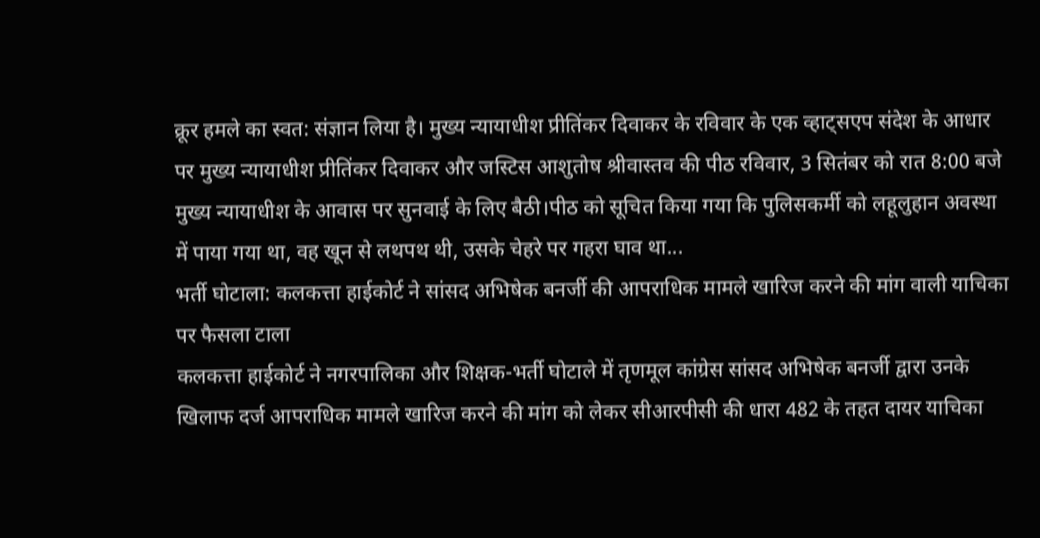क्रूर हमले का स्वत: संज्ञान लिया है। मुख्य न्यायाधीश प्रीतिंकर दिवाकर के रविवार के एक व्हाट्सएप संदेश के आधार पर मुख्य न्यायाधीश प्रीतिंकर दिवाकर और जस्टिस आशुतोष श्रीवास्तव की पीठ रविवार, 3 सितंबर को रात 8:00 बजे मुख्य न्यायाधीश के आवास पर सुनवाई के लिए बैठी।पीठ को सूचित किया गया कि पुलिसकर्मी को लहूलुहान अवस्था में पाया गया था, वह खून से लथपथ थी, उसके चेहरे पर गहरा घाव था...
भर्ती घोटाला: कलकत्ता हाईकोर्ट ने सांसद अभिषेक बनर्जी की आपराधिक मामले खारिज करने की मांग वाली याचिका पर फैसला टाला
कलकत्ता हाईकोर्ट ने नगरपालिका और शिक्षक-भर्ती घोटाले में तृणमूल कांग्रेस सांसद अभिषेक बनर्जी द्वारा उनके खिलाफ दर्ज आपराधिक मामले खारिज करने की मांग को लेकर सीआरपीसी की धारा 482 के तहत दायर याचिका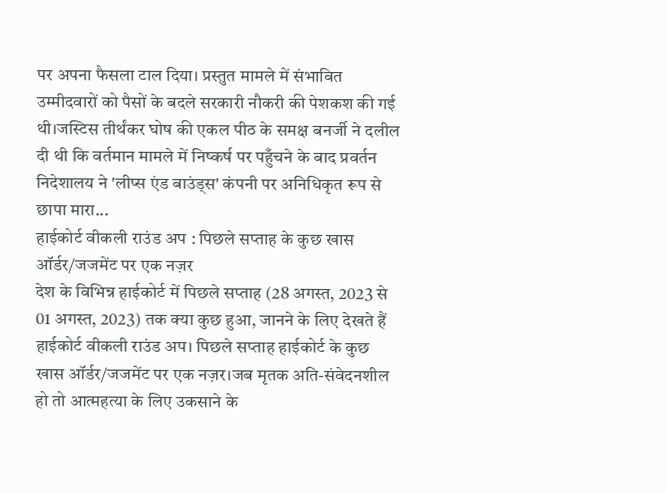पर अपना फैसला टाल दिया। प्रस्तुत मामले में संभावित उम्मीदवारों को पैसों के बदले सरकारी नौकरी की पेशकश की गई थी।जस्टिस तीर्थंकर घोष की एकल पीठ के समक्ष बनर्जी ने दलील दी थी कि वर्तमान मामले में निष्कर्ष पर पहुँचने के बाद प्रवर्तन निदेशालय ने 'लीप्स एंड बाउंड्स' कंपनी पर अनिधिकृत रूप से छापा मारा...
हाईकोर्ट वीकली राउंड अप : पिछले सप्ताह के कुछ खास ऑर्डर/जजमेंट पर एक नज़र
देश के विभिन्न हाईकोर्ट में पिछले सप्ताह (28 अगस्त, 2023 से 01 अगस्त, 2023) तक क्या कुछ हुआ, जानने के लिए देखते हैं हाईकोर्ट वीकली राउंड अप। पिछले सप्ताह हाईकोर्ट के कुछ खास ऑर्डर/जजमेंट पर एक नज़र।जब मृतक अति-संवेदनशील हो तो आत्महत्या के लिए उकसाने के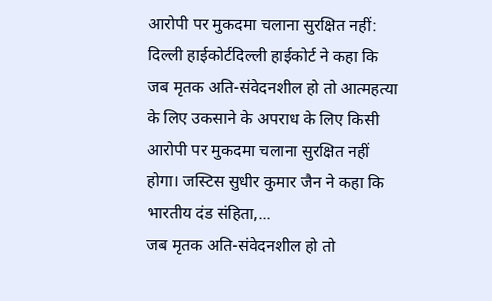आरोपी पर मुकदमा चलाना सुरक्षित नहीं: दिल्ली हाईकोर्टदिल्ली हाईकोर्ट ने कहा कि जब मृतक अति-संवेदनशील हो तो आत्महत्या के लिए उकसाने के अपराध के लिए किसी आरोपी पर मुकदमा चलाना सुरक्षित नहीं होगा। जस्टिस सुधीर कुमार जैन ने कहा कि भारतीय दंड संहिता,...
जब मृतक अति-संवेदनशील हो तो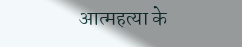आत्महत्या के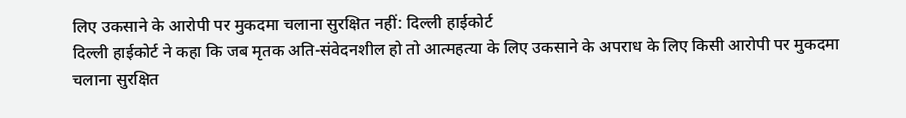लिए उकसाने के आरोपी पर मुकदमा चलाना सुरक्षित नहीं: दिल्ली हाईकोर्ट
दिल्ली हाईकोर्ट ने कहा कि जब मृतक अति-संवेदनशील हो तो आत्महत्या के लिए उकसाने के अपराध के लिए किसी आरोपी पर मुकदमा चलाना सुरक्षित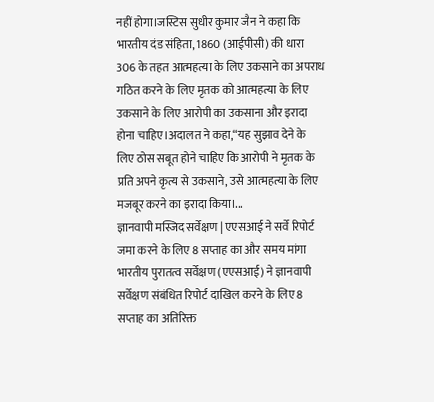नहीं होगा।जस्टिस सुधीर कुमार जैन ने कहा कि भारतीय दंड संहिता, 1860 (आईपीसी) की धारा 306 के तहत आत्महत्या के लिए उकसाने का अपराध गठित करने के लिए मृतक को आत्महत्या के लिए उकसाने के लिए आरोपी का उकसाना और इरादा होना चाहिए।अदालत ने कहा,“यह सुझाव देने के लिए ठोस सबूत होने चाहिए कि आरोपी ने मृतक के प्रति अपने कृत्य से उकसाने, उसे आत्महत्या के लिए मजबूर करने का इरादा किया।...
ज्ञानवापी मस्जिद सर्वेक्षण | एएसआई ने सर्वे रिपोर्ट जमा करने के लिए 8 सप्ताह का और समय मांगा
भारतीय पुरातत्व सर्वेक्षण (एएसआई) ने ज्ञानवापी सर्वेक्षण संबंधित रिपोर्ट दाखिल करने के लिए 8 सप्ताह का अतिरिक्त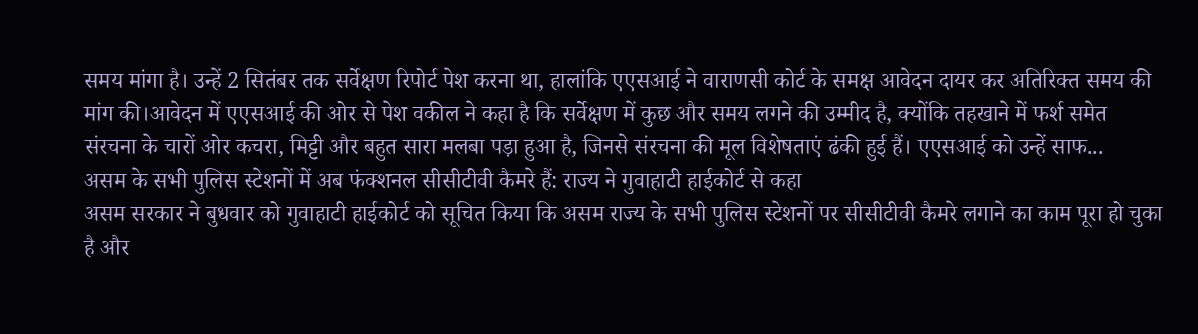समय मांगा है। उन्हें 2 सितंबर तक सर्वेक्षण रिपोर्ट पेश करना था, हालांकि एएसआई ने वाराणसी कोर्ट के समक्ष आवेदन दायर कर अतिरिक्त समय की मांग की।आवेदन में एएसआई की ओर से पेश वकील ने कहा है कि सर्वेक्षण में कुछ और समय लगने की उम्मीद है, क्योंकि तहखाने में फर्श समेत संरचना के चारों ओर कचरा, मिट्टी और बहुत सारा मलबा पड़ा हुआ है, जिनसे संरचना की मूल विशेषताएं ढंकी हुई हैं। एएसआई को उन्हें साफ...
असम के सभी पुलिस स्टेशनों में अब फंक्शनल सीसीटीवी कैमरे हैं: राज्य ने गुवाहाटी हाईकोर्ट से कहा
असम सरकार ने बुधवार को गुवाहाटी हाईकोर्ट को सूचित किया कि असम राज्य के सभी पुलिस स्टेशनों पर सीसीटीवी कैमरे लगाने का काम पूरा हो चुका है और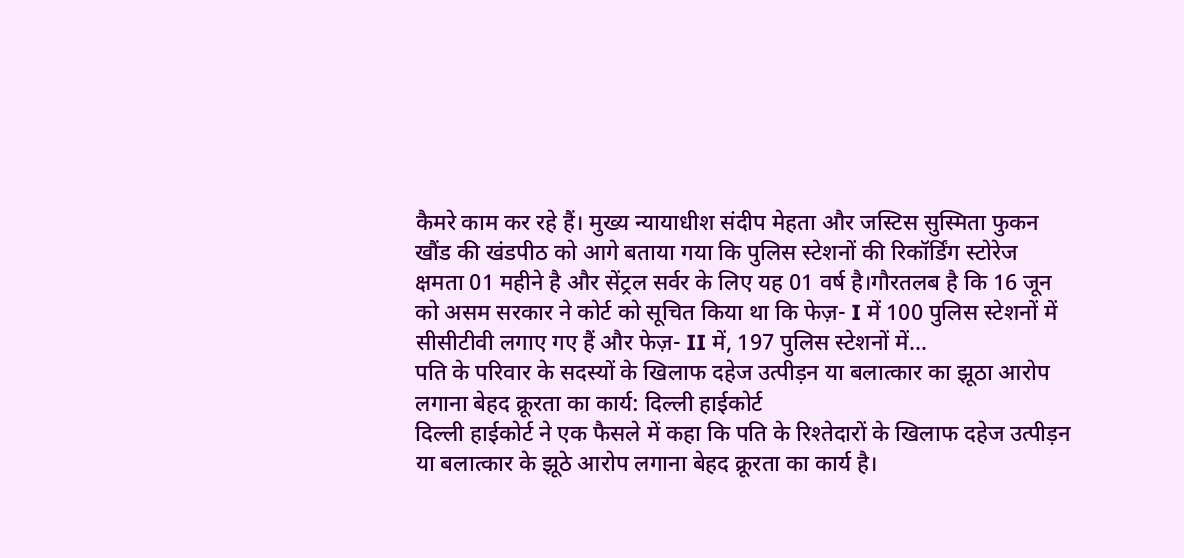कैमरे काम कर रहे हैं। मुख्य न्यायाधीश संदीप मेहता और जस्टिस सुस्मिता फुकन खौंड की खंडपीठ को आगे बताया गया कि पुलिस स्टेशनों की रिकॉर्डिंग स्टोरेज क्षमता 01 महीने है और सेंट्रल सर्वर के लिए यह 01 वर्ष है।गौरतलब है कि 16 जून को असम सरकार ने कोर्ट को सूचित किया था कि फेज़- I में 100 पुलिस स्टेशनों में सीसीटीवी लगाए गए हैं और फेज़- II में, 197 पुलिस स्टेशनों में...
पति के परिवार के सदस्यों के खिलाफ दहेज उत्पीड़न या बलात्कार का झूठा आरोप लगाना बेहद क्रूरता का कार्य: दिल्ली हाईकोर्ट
दिल्ली हाईकोर्ट ने एक फैसले में कहा कि पति के रिश्तेदारों के खिलाफ दहेज उत्पीड़न या बलात्कार के झूठे आरोप लगाना बेहद क्रूरता का कार्य है।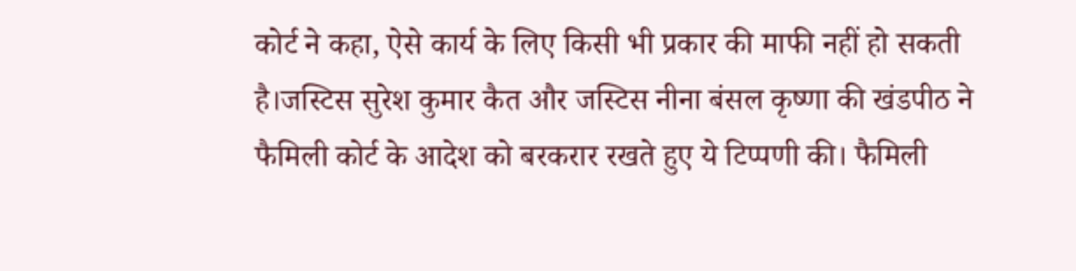कोर्ट ने कहा, ऐसे कार्य के लिए किसी भी प्रकार की माफी नहीं हो सकती है।जस्टिस सुरेश कुमार कैत और जस्टिस नीना बंसल कृष्णा की खंडपीठ ने फैमिली कोर्ट के आदेश को बरकरार रखते हुए ये टिप्पणी की। फैमिली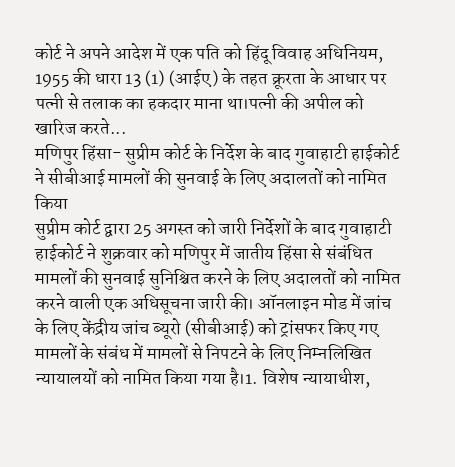कोर्ट ने अपने आदेश में एक पति को हिंदू विवाह अधिनियम, 1955 की धारा 13 (1) (आईए) के तहत क्रूरता के आधार पर पत्नी से तलाक का हकदार माना था।पत्नी की अपील को खारिज करते...
मणिपुर हिंसा- सुप्रीम कोर्ट के निर्देश के बाद गुवाहाटी हाईकोर्ट ने सीबीआई मामलों की सुनवाई के लिए अदालतों को नामित किया
सुप्रीम कोर्ट द्वारा 25 अगस्त को जारी निर्देशों के बाद गुवाहाटी हाईकोर्ट ने शुक्रवार को मणिपुर में जातीय हिंसा से संबंधित मामलों की सुनवाई सुनिश्चित करने के लिए अदालतों को नामित करने वाली एक अधिसूचना जारी की। ऑनलाइन मोड में जांच के लिए केंद्रीय जांच ब्यूरो (सीबीआई) को ट्रांसफर किए गए मामलों के संबंध में मामलों से निपटने के लिए निम्नलिखित न्यायालयों को नामित किया गया है।1. विशेष न्यायाधीश,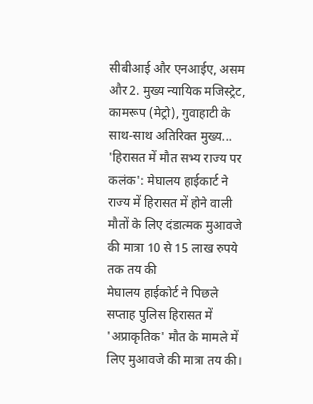सीबीआई और एनआईए, असम और2. मुख्य न्यायिक मजिस्ट्रेट, कामरूप (मेट्रो), गुवाहाटी के साथ-साथ अतिरिक्त मुख्य...
'हिरासत में मौत सभ्य राज्य पर कलंक': मेघालय हाईकार्ट ने राज्य में हिरासत में होने वाली मौतों के लिए दंडात्मक मुआवजे की मात्रा 10 से 15 लाख रुपये तक तय की
मेघालय हाईकोर्ट ने पिछले सप्ताह पुलिस हिरासत में 'अप्राकृतिक' मौत के मामले में लिए मुआवजे की मात्रा तय की।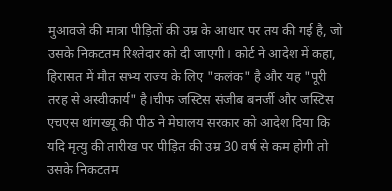मुआवजे की मात्रा पीड़ितों की उम्र के आधार पर तय की गई है, जो उसके निकटतम रिश्तेदार को दी जाएगी। कोर्ट ने आदेश में कहा, हिरासत में मौत सभ्य राज्य के लिए "कलंक" है और यह "पूरी तरह से अस्वीकार्य" है।चीफ जस्टिस संजीब बनर्जी और जस्टिस एचएस थांगख्यू की पीठ ने मेघालय सरकार को आदेश दिया कि यदि मृत्यु की तारीख पर पीड़ित की उम्र 30 वर्ष से कम होगी तो उसके निकटतम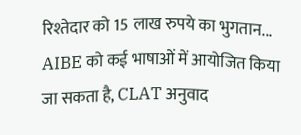रिश्तेदार को 15 लाख रुपये का भुगतान...
AIBE को कई भाषाओं में आयोजित किया जा सकता है, CLAT अनुवाद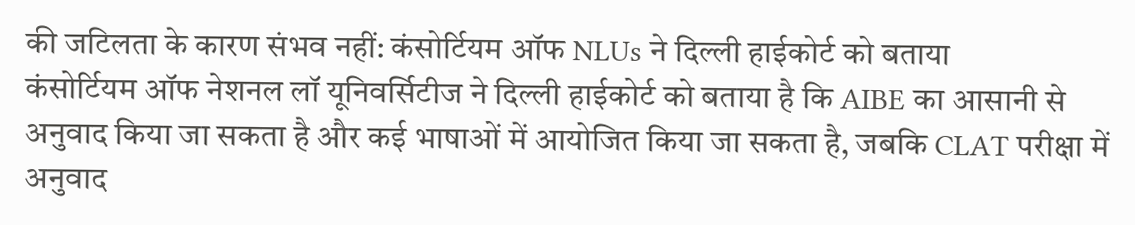की जटिलता के कारण संभव नहीं: कंसोर्टियम ऑफ NLUs ने दिल्ली हाईकोर्ट को बताया
कंसोर्टियम ऑफ नेशनल लॉ यूनिवर्सिटीज ने दिल्ली हाईकोर्ट को बताया है कि AIBE का आसानी से अनुवाद किया जा सकता है और कई भाषाओं में आयोजित किया जा सकता है, जबकि CLAT परीक्षा में अनुवाद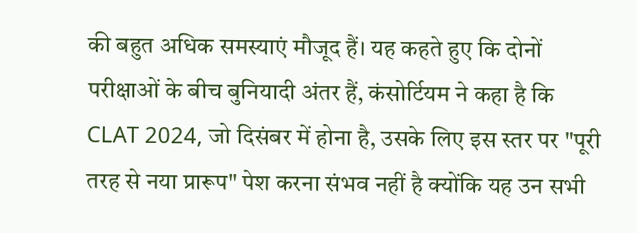की बहुत अधिक समस्याएं मौजूद हैं। यह कहते हुए कि दोनों परीक्षाओं के बीच बुनियादी अंतर हैं, कंसोर्टियम ने कहा है कि CLAT 2024, जो दिसंबर में होना है, उसके लिए इस स्तर पर "पूरी तरह से नया प्रारूप" पेश करना संभव नहीं है क्योंकि यह उन सभी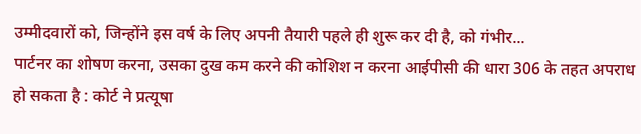उम्मीदवारों को, जिन्होंने इस वर्ष के लिए अपनी तैयारी पहले ही शुरू कर दी है, को गंभीर...
पार्टनर का शोषण करना, उसका दुख कम करने की कोशिश न करना आईपीसी की धारा 306 के तहत अपराध हो सकता है : कोर्ट ने प्रत्यूषा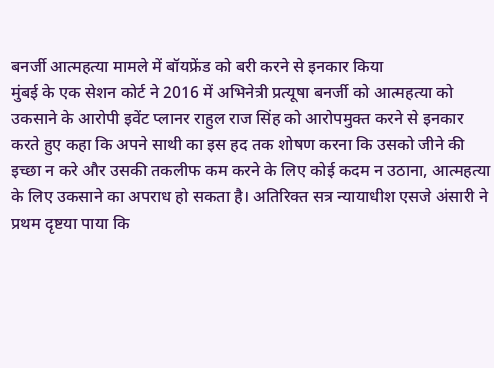बनर्जी आत्महत्या मामले में बॉयफ्रेंड को बरी करने से इनकार किया
मुंबई के एक सेशन कोर्ट ने 2016 में अभिनेत्री प्रत्यूषा बनर्जी को आत्महत्या को उकसाने के आरोपी इवेंट प्लानर राहुल राज सिंह को आरोपमुक्त करने से इनकार करते हुए कहा कि अपने साथी का इस हद तक शोषण करना कि उसको जीने की इच्छा न करे और उसकी तकलीफ कम करने के लिए कोई कदम न उठाना, आत्महत्या के लिए उकसाने का अपराध हो सकता है। अतिरिक्त सत्र न्यायाधीश एसजे अंसारी ने प्रथम दृष्टया पाया कि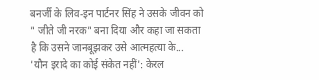बनर्जी के लिव-इन पार्टनर सिंह ने उसके जीवन को " जीते जी नरक" बना दिया और कहा जा सकता है कि उसने जानबूझकर उसे आत्महत्या के...
'यौन इरादे का कोई संकेत नहीं': केरल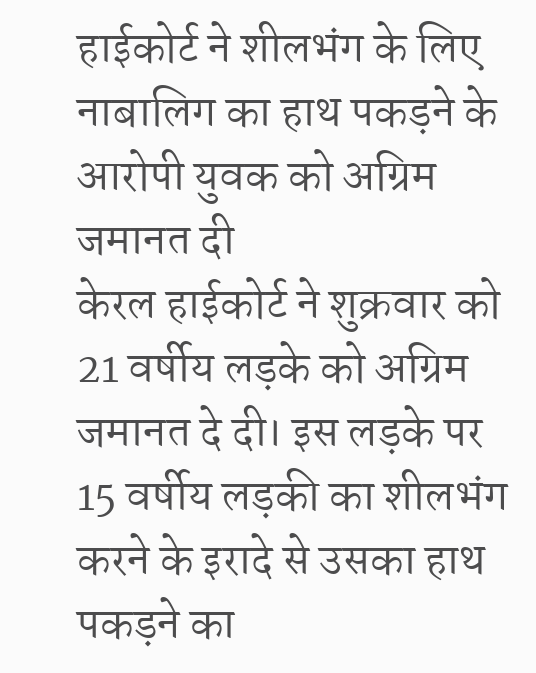हाईकोर्ट ने शीलभंग के लिए नाबालिग का हाथ पकड़ने के आरोपी युवक को अग्रिम जमानत दी
केरल हाईकोर्ट ने शुक्रवार को 21 वर्षीय लड़के को अग्रिम जमानत दे दी। इस लड़के पर 15 वर्षीय लड़की का शीलभंग करने के इरादे से उसका हाथ पकड़ने का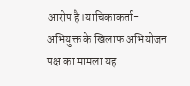आरोप है।याचिकाकर्ता-अभियुक्त के खिलाफ अभियोजन पक्ष का मामला यह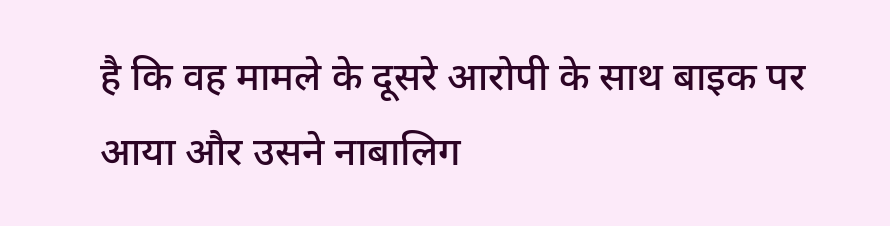है कि वह मामले के दूसरे आरोपी के साथ बाइक पर आया और उसने नाबालिग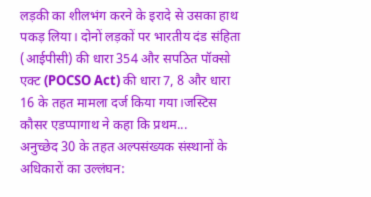लड़की का शीलभंग करने के इरादे से उसका हाथ पकड़ लिया। दोनों लड़कों पर भारतीय दंड संहिता (आईपीसी) की धारा 354 और सपठित पॉक्सो एक्ट (POCSO Act) की धारा 7, 8 और धारा 16 के तहत मामला दर्ज किया गया।जस्टिस कौसर एडप्पागाथ ने कहा कि प्रथम...
अनुच्छेद 30 के तहत अल्पसंख्यक संस्थानों के अधिकारों का उल्लंघन: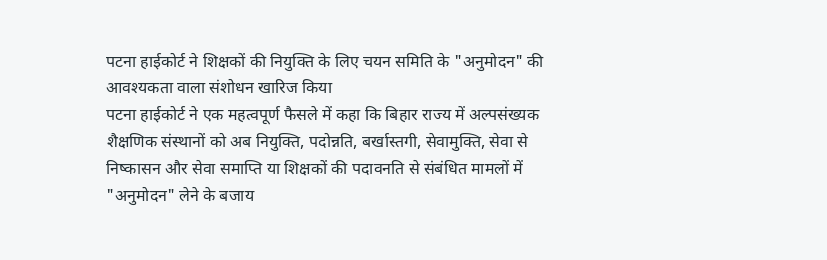पटना हाईकोर्ट ने शिक्षकों की नियुक्ति के लिए चयन समिति के "अनुमोदन" की आवश्यकता वाला संशोधन खारिज किया
पटना हाईकोर्ट ने एक महत्वपूर्ण फैसले में कहा कि बिहार राज्य में अल्पसंख्यक शैक्षणिक संस्थानों को अब नियुक्ति, पदोन्नति, बर्खास्तगी, सेवामुक्ति, सेवा से निष्कासन और सेवा समाप्ति या शिक्षकों की पदावनति से संबंधित मामलों में "अनुमोदन" लेने के बजाय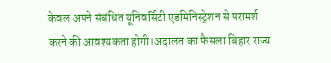केवल अपने संबंधित यूनिवर्सिटी एडमिनिस्ट्रेशन से परामर्श करने की आवश्यकता होगी।अदालत का फैसला बिहार राज्य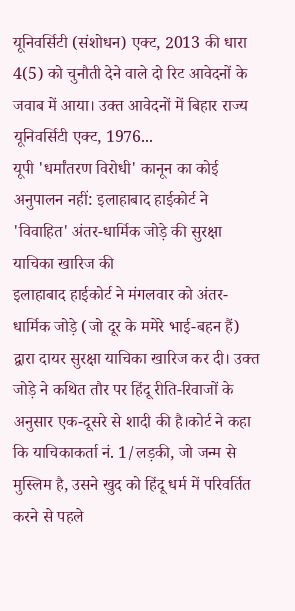यूनिवर्सिटी (संशोधन) एक्ट, 2013 की धारा 4(5) को चुनौती देने वाले दो रिट आवेदनों के जवाब में आया। उक्त आवेदनों में बिहार राज्य यूनिवर्सिटी एक्ट, 1976...
यूपी 'धर्मांतरण विरोधी' कानून का कोई अनुपालन नहीं: इलाहाबाद हाईकोर्ट ने 'विवाहित' अंतर-धार्मिक जोड़े की सुरक्षा याचिका खारिज की
इलाहाबाद हाईकोर्ट ने मंगलवार को अंतर-धार्मिक जोड़े (जो दूर के ममेरे भाई-बहन हैं) द्वारा दायर सुरक्षा याचिका खारिज कर दी। उक्त जोड़े ने कथित तौर पर हिंदू रीति-रिवाजों के अनुसार एक-दूसरे से शादी की है।कोर्ट ने कहा कि याचिकाकर्ता नं. 1/लड़की, जो जन्म से मुस्लिम है, उसने खुद को हिंदू धर्म में परिवर्तित करने से पहले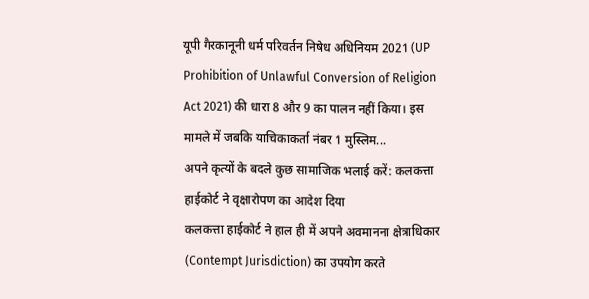यूपी गैरकानूनी धर्म परिवर्तन निषेध अधिनियम 2021 (UP Prohibition of Unlawful Conversion of Religion Act 2021) की धारा 8 और 9 का पालन नहीं किया। इस मामले में जबकि याचिकाकर्ता नंबर 1 मुस्लिम...
अपने कृत्यों के बदले कुछ सामाजिक भलाई करें: कलकत्ता हाईकोर्ट ने वृक्षारोपण का आदेश दिया
कलकत्ता हाईकोर्ट ने हाल ही में अपने अवमानना क्षेत्राधिकार (Contempt Jurisdiction) का उपयोग करते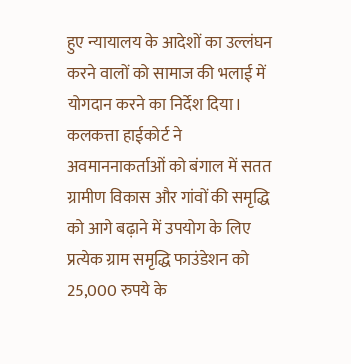हुए न्यायालय के आदेशों का उल्लंघन करने वालों को सामाज की भलाई में योगदान करने का निर्देश दिया। कलकत्ता हाईकोर्ट ने अवमाननाकर्ताओं को बंगाल में सतत ग्रामीण विकास और गांवों की समृद्धि को आगे बढ़ाने में उपयोग के लिए प्रत्येक ग्राम समृद्धि फाउंडेशन को 25,000 रुपये के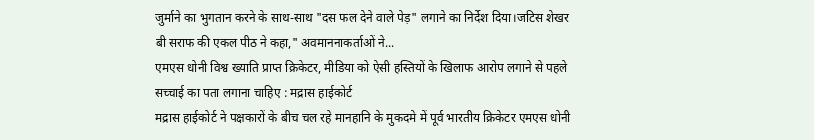जुर्माने का भुगतान करने के साथ-साथ "दस फल देने वाले पेड़" लगाने का निर्देश दिया।जटिस शेखर बी सराफ की एकल पीठ ने कहा," अवमाननाकर्ताओं ने...
एमएस धोनी विश्व ख्याति प्राप्त क्रिकेटर, मीडिया को ऐसी हस्तियों के खिलाफ आरोप लगाने से पहले सच्चाई का पता लगाना चाहिए : मद्रास हाईकोर्ट
मद्रास हाईकोर्ट ने पक्षकारों के बीच चल रहे मानहानि के मुकदमे में पूर्व भारतीय क्रिकेटर एमएस धोनी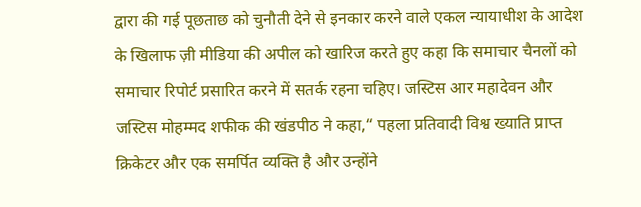द्वारा की गई पूछताछ को चुनौती देने से इनकार करने वाले एकल न्यायाधीश के आदेश के खिलाफ ज़ी मीडिया की अपील को खारिज करते हुए कहा कि समाचार चैनलों को समाचार रिपोर्ट प्रसारित करने में सतर्क रहना चहिए। जस्टिस आर महादेवन और जस्टिस मोहम्मद शफीक की खंडपीठ ने कहा,“ पहला प्रतिवादी विश्व ख्याति प्राप्त क्रिकेटर और एक समर्पित व्यक्ति है और उन्होंने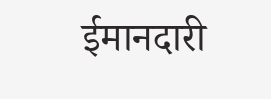ईमानदारी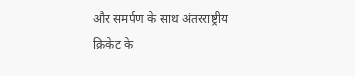और समर्पण के साथ अंतरराष्ट्रीय क्रिकेट के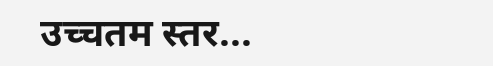उच्चतम स्तर...